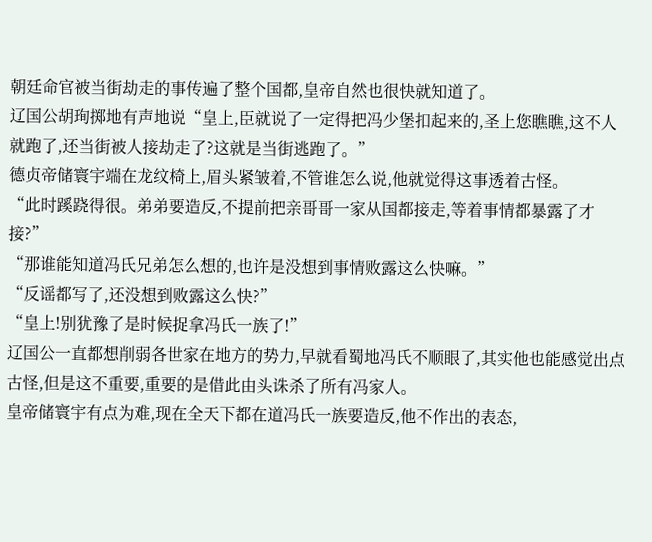朝廷命官被当街劫走的事传遍了整个国都,皇帝自然也很快就知道了。
辽国公胡珣掷地有声地说“皇上,臣就说了一定得把冯少堡扣起来的,圣上您瞧瞧,这不人就跑了,还当街被人接劫走了?这就是当街逃跑了。”
德贞帝储寰宇端在龙纹椅上,眉头紧皱着,不管谁怎么说,他就觉得这事透着古怪。
“此时蹊跷得很。弟弟要造反,不提前把亲哥哥一家从国都接走,等着事情都暴露了才接?”
“那谁能知道冯氏兄弟怎么想的,也许是没想到事情败露这么快嘛。”
“反谣都写了,还没想到败露这么快?”
“皇上!别犹豫了是时候捉拿冯氏一族了!”
辽国公一直都想削弱各世家在地方的势力,早就看蜀地冯氏不顺眼了,其实他也能感觉出点古怪,但是这不重要,重要的是借此由头诛杀了所有冯家人。
皇帝储寰宇有点为难,现在全天下都在道冯氏一族要造反,他不作出的表态,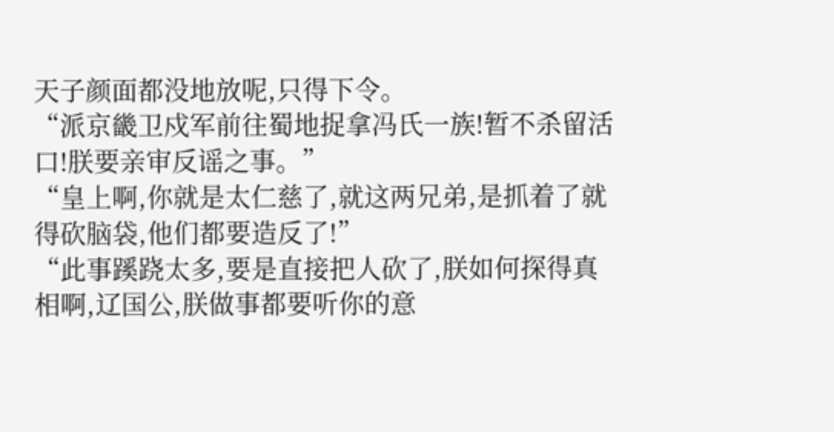天子颜面都没地放呢,只得下令。
“派京畿卫戍军前往蜀地捉拿冯氏一族!暂不杀留活口!朕要亲审反谣之事。”
“皇上啊,你就是太仁慈了,就这两兄弟,是抓着了就得砍脑袋,他们都要造反了!”
“此事蹊跷太多,要是直接把人砍了,朕如何探得真相啊,辽国公,朕做事都要听你的意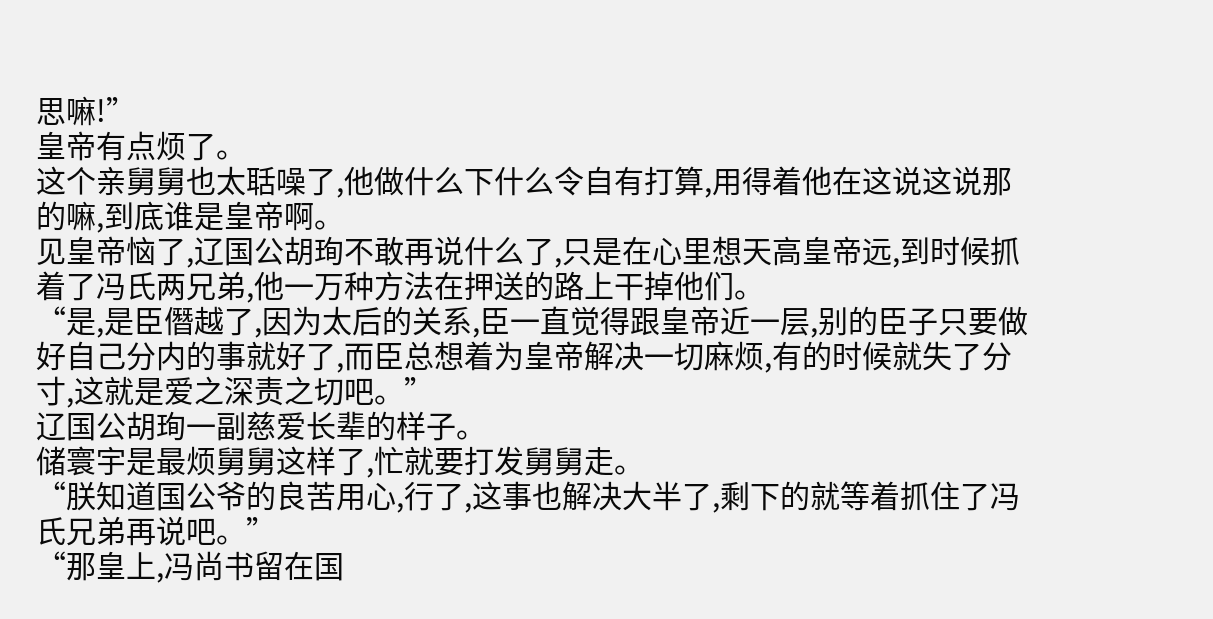思嘛!”
皇帝有点烦了。
这个亲舅舅也太聒噪了,他做什么下什么令自有打算,用得着他在这说这说那的嘛,到底谁是皇帝啊。
见皇帝恼了,辽国公胡珣不敢再说什么了,只是在心里想天高皇帝远,到时候抓着了冯氏两兄弟,他一万种方法在押送的路上干掉他们。
“是,是臣僭越了,因为太后的关系,臣一直觉得跟皇帝近一层,别的臣子只要做好自己分内的事就好了,而臣总想着为皇帝解决一切麻烦,有的时候就失了分寸,这就是爱之深责之切吧。”
辽国公胡珣一副慈爱长辈的样子。
储寰宇是最烦舅舅这样了,忙就要打发舅舅走。
“朕知道国公爷的良苦用心,行了,这事也解决大半了,剩下的就等着抓住了冯氏兄弟再说吧。”
“那皇上,冯尚书留在国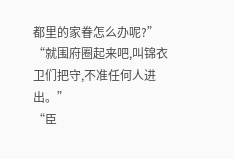都里的家眷怎么办呢?”
“就围府圈起来吧,叫锦衣卫们把守,不准任何人进出。”
“臣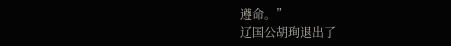遵命。”
辽国公胡珣退出了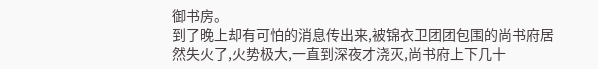御书房。
到了晚上却有可怕的消息传出来,被锦衣卫团团包围的尚书府居然失火了,火势极大,一直到深夜才浇灭,尚书府上下几十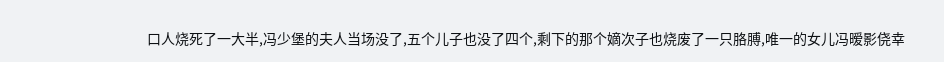口人烧死了一大半,冯少堡的夫人当场没了,五个儿子也没了四个,剩下的那个嫡次子也烧废了一只胳膊,唯一的女儿冯暧影侥幸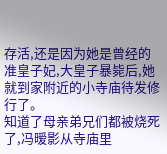存活,还是因为她是曾经的准皇子妃,大皇子暴毙后,她就到家附近的小寺庙待发修行了。
知道了母亲弟兄们都被烧死了,冯暧影从寺庙里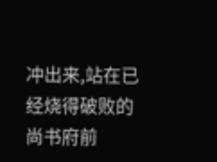冲出来,站在已经烧得破败的尚书府前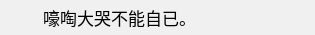嚎啕大哭不能自已。